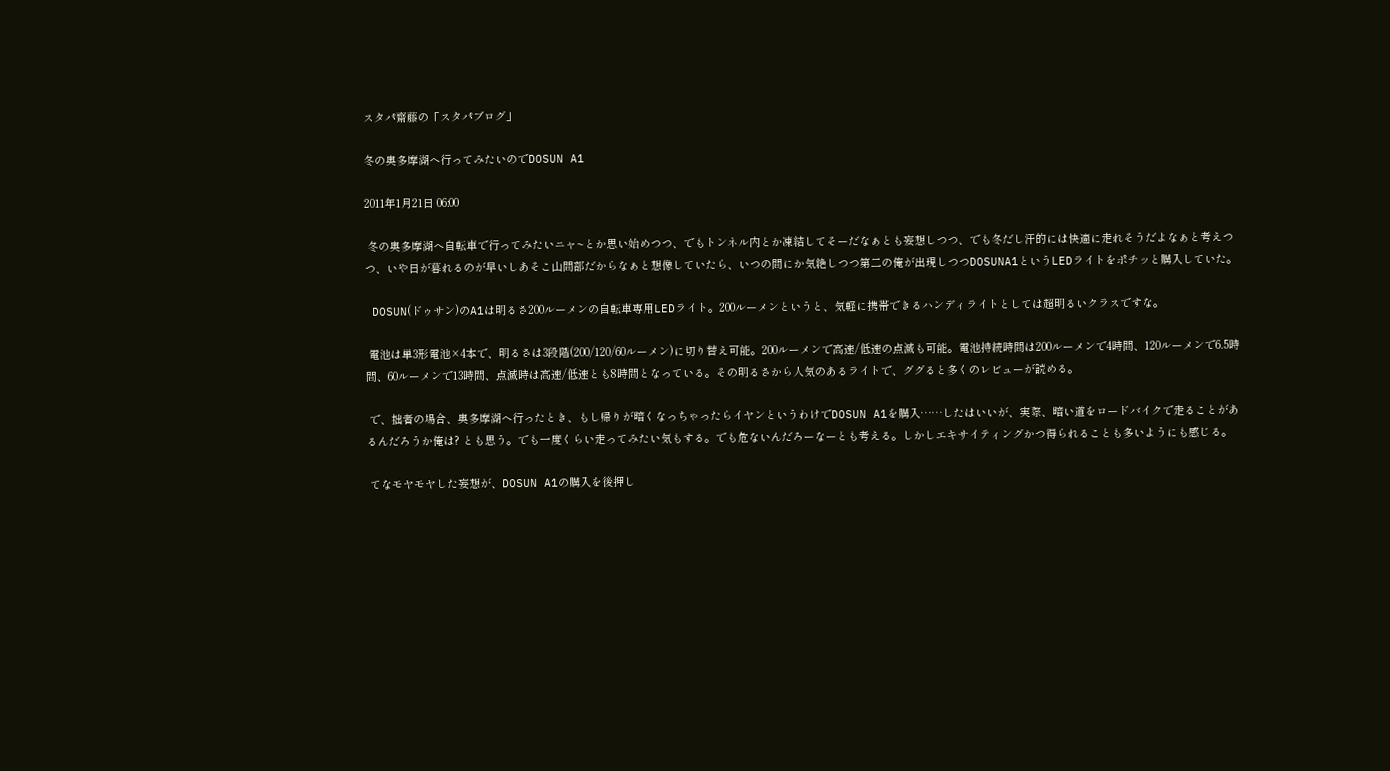スタパ齋藤の「スタパブログ」

冬の奥多摩湖へ行ってみたいのでDOSUN A1

2011年1月21日 06:00

 冬の奥多摩湖へ自転車で行ってみたいニャ~とか思い始めつつ、でもトンネル内とか凍結してそーだなぁとも妄想しつつ、でも冬だし汗的には快適に走れそうだよなぁと考えつつ、いや日が暮れるのが早いしあそこ山間部だからなぁと想像していたら、いつの間にか気絶しつつ第二の俺が出現しつつDOSUNA1というLEDライトをポチッと購入していた。

 DOSUN(ドゥサン)のA1は明るさ200ルーメンの自転車専用LEDライト。200ルーメンというと、気軽に携帯できるハンディライトとしては超明るいクラスですな。

 電池は単3形電池×4本で、明るさは3段階(200/120/60ルーメン)に切り替え可能。200ルーメンで高速/低速の点滅も可能。電池持続時間は200ルーメンで4時間、120ルーメンで6.5時間、60ルーメンで13時間、点滅時は高速/低速とも8時間となっている。その明るさから人気のあるライトで、ググると多くのレビューが読める。

 で、拙者の場合、奥多摩湖へ行ったとき、もし帰りが暗くなっちゃったらイヤンというわけでDOSUN A1を購入……したはいいが、実際、暗い道をロードバイクで走ることがあるんだろうか俺は? とも思う。でも一度くらい走ってみたい気もする。でも危ないんだろーなーとも考える。しかしエキサイティングかつ得られることも多いようにも感じる。

 てなモヤモヤした妄想が、DOSUN A1の購入を後押し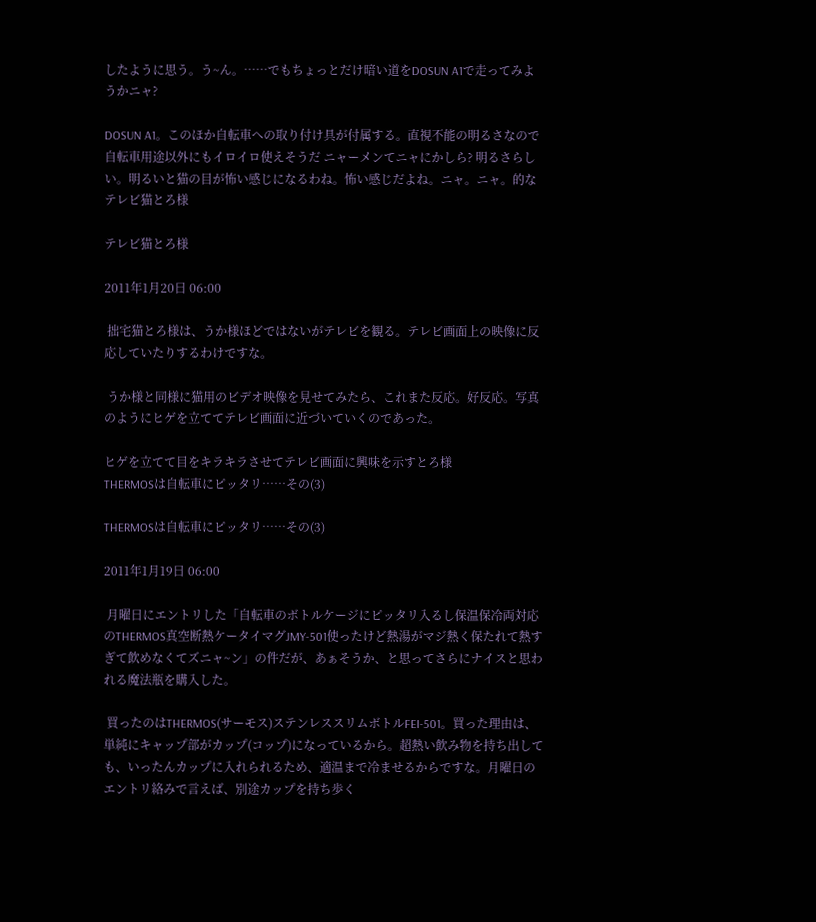したように思う。う~ん。……でもちょっとだけ暗い道をDOSUN A1で走ってみようかニャ?

DOSUN A1。このほか自転車への取り付け具が付属する。直視不能の明るさなので自転車用途以外にもイロイロ使えそうだ ニャーメンてニャにかしら? 明るさらしい。明るいと猫の目が怖い感じになるわね。怖い感じだよね。ニャ。ニャ。的な
テレビ猫とろ様

テレビ猫とろ様

2011年1月20日 06:00

 拙宅猫とろ様は、うか様ほどではないがテレビを観る。テレビ画面上の映像に反応していたりするわけですな。

 うか様と同様に猫用のビデオ映像を見せてみたら、これまた反応。好反応。写真のようにヒゲを立ててテレビ画面に近づいていくのであった。

ヒゲを立てて目をキラキラさせてテレビ画面に興味を示すとろ様
THERMOSは自転車にピッタリ……その(3)

THERMOSは自転車にピッタリ……その(3)

2011年1月19日 06:00

 月曜日にエントリした「自転車のボトルケージにピッタリ入るし保温保冷両対応のTHERMOS真空断熱ケータイマグJMY-501使ったけど熱湯がマジ熱く保たれて熱すぎて飲めなくてズニャ~ン」の件だが、あぁそうか、と思ってさらにナイスと思われる魔法瓶を購入した。

 買ったのはTHERMOS(サーモス)ステンレススリムボトルFEI-501。買った理由は、単純にキャップ部がカップ(コップ)になっているから。超熱い飲み物を持ち出しても、いったんカップに入れられるため、適温まで冷ませるからですな。月曜日のエントリ絡みで言えば、別途カップを持ち歩く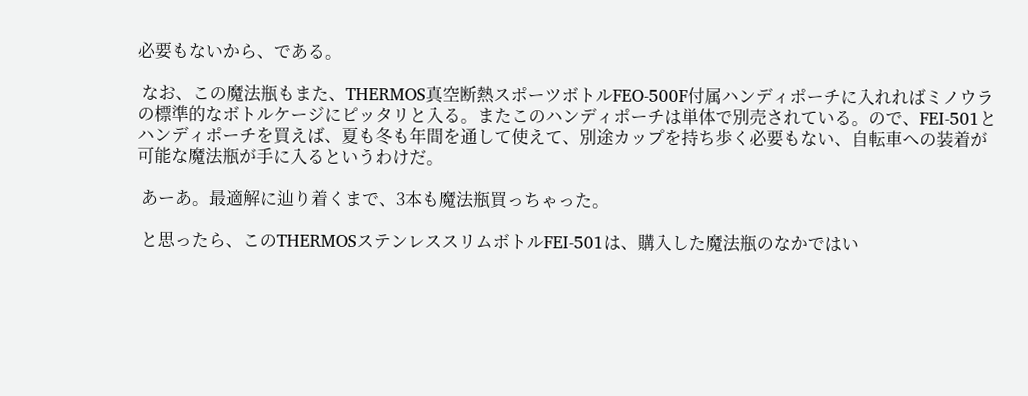必要もないから、である。

 なお、この魔法瓶もまた、THERMOS真空断熱スポーツボトルFEO-500F付属ハンディポーチに入れればミノウラの標準的なボトルケージにピッタリと入る。またこのハンディポーチは単体で別売されている。ので、FEI-501とハンディポーチを買えば、夏も冬も年間を通して使えて、別途カップを持ち歩く必要もない、自転車への装着が可能な魔法瓶が手に入るというわけだ。

 あーあ。最適解に辿り着くまで、3本も魔法瓶買っちゃった。

 と思ったら、このTHERMOSステンレススリムボトルFEI-501は、購入した魔法瓶のなかではい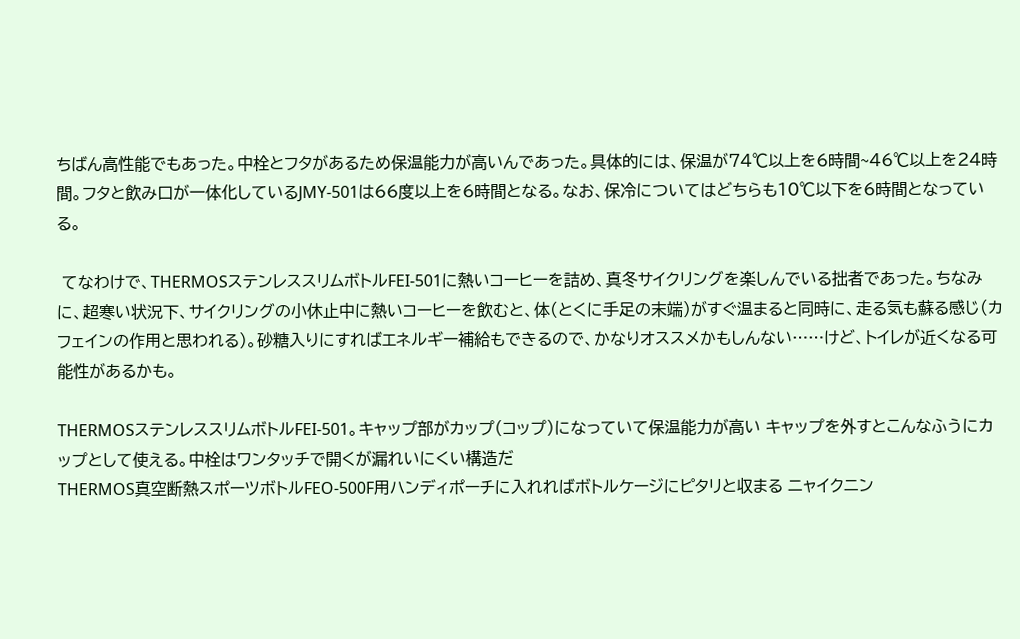ちばん高性能でもあった。中栓とフタがあるため保温能力が高いんであった。具体的には、保温が74℃以上を6時間~46℃以上を24時間。フタと飲み口が一体化しているJMY-501は66度以上を6時間となる。なお、保冷についてはどちらも10℃以下を6時間となっている。

 てなわけで、THERMOSステンレススリムボトルFEI-501に熱いコーヒーを詰め、真冬サイクリングを楽しんでいる拙者であった。ちなみに、超寒い状況下、サイクリングの小休止中に熱いコーヒーを飲むと、体(とくに手足の末端)がすぐ温まると同時に、走る気も蘇る感じ(カフェインの作用と思われる)。砂糖入りにすればエネルギー補給もできるので、かなりオススメかもしんない……けど、トイレが近くなる可能性があるかも。

THERMOSステンレススリムボトルFEI-501。キャップ部がカップ(コップ)になっていて保温能力が高い キャップを外すとこんなふうにカップとして使える。中栓はワンタッチで開くが漏れいにくい構造だ
THERMOS真空断熱スポーツボトルFEO-500F用ハンディポーチに入れればボトルケージにピタリと収まる ニャイクニン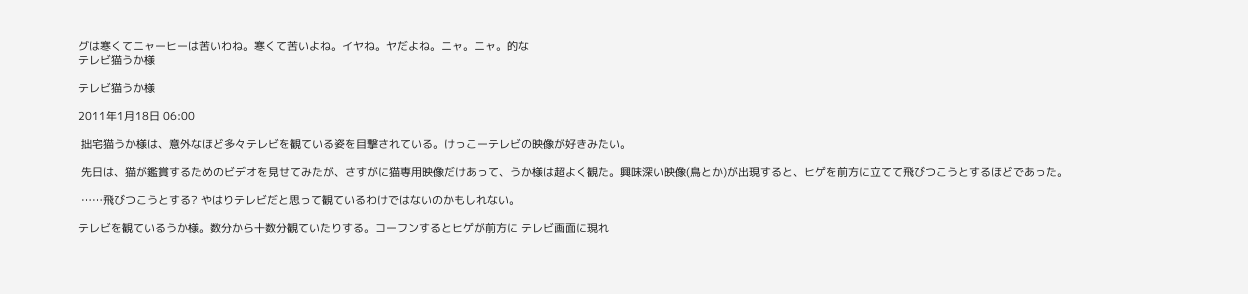グは寒くてニャーヒーは苦いわね。寒くて苦いよね。イヤね。ヤだよね。ニャ。ニャ。的な
テレビ猫うか様

テレビ猫うか様

2011年1月18日 06:00

 拙宅猫うか様は、意外なほど多々テレビを観ている姿を目撃されている。けっこーテレビの映像が好きみたい。

 先日は、猫が鑑賞するためのビデオを見せてみたが、さすがに猫専用映像だけあって、うか様は超よく観た。興味深い映像(鳥とか)が出現すると、ヒゲを前方に立てて飛びつこうとするほどであった。

 ……飛びつこうとする? やはりテレビだと思って観ているわけではないのかもしれない。

テレビを観ているうか様。数分から十数分観ていたりする。コーフンするとヒゲが前方に テレビ画面に現れ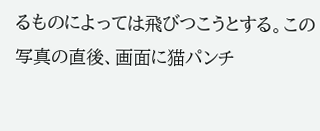るものによっては飛びつこうとする。この写真の直後、画面に猫パンチ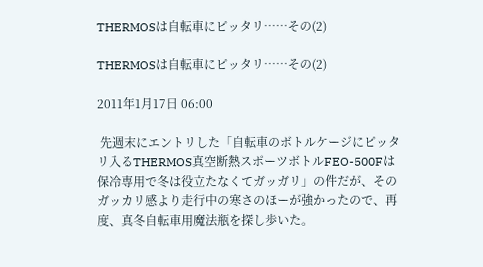THERMOSは自転車にピッタリ……その(2)

THERMOSは自転車にピッタリ……その(2)

2011年1月17日 06:00

 先週末にエントリした「自転車のボトルケージにピッタリ入るTHERMOS真空断熱スポーツボトルFEO-500Fは保冷専用で冬は役立たなくてガッガリ」の件だが、そのガッカリ感より走行中の寒さのほーが強かったので、再度、真冬自転車用魔法瓶を探し歩いた。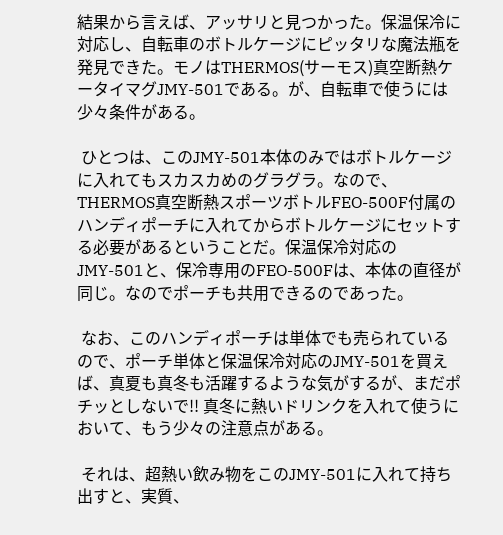結果から言えば、アッサリと見つかった。保温保冷に対応し、自転車のボトルケージにピッタリな魔法瓶を発見できた。モノはTHERMOS(サーモス)真空断熱ケータイマグJMY-501である。が、自転車で使うには少々条件がある。

 ひとつは、このJMY-501本体のみではボトルケージに入れてもスカスカめのグラグラ。なので、THERMOS真空断熱スポーツボトルFEO-500F付属のハンディポーチに入れてからボトルケージにセットする必要があるということだ。保温保冷対応のJMY-501と、保冷専用のFEO-500Fは、本体の直径が同じ。なのでポーチも共用できるのであった。

 なお、このハンディポーチは単体でも売られているので、ポーチ単体と保温保冷対応のJMY-501を買えば、真夏も真冬も活躍するような気がするが、まだポチッとしないで!! 真冬に熱いドリンクを入れて使うにおいて、もう少々の注意点がある。

 それは、超熱い飲み物をこのJMY-501に入れて持ち出すと、実質、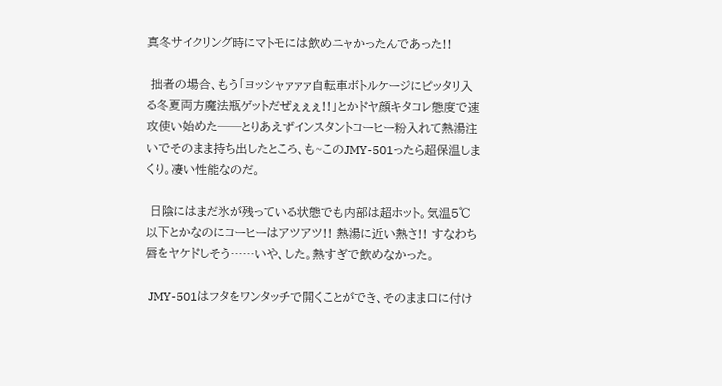真冬サイクリング時にマトモには飲めニャかったんであった!!

 拙者の場合、もう「ヨッシャァァァ自転車ボトルケージにピッタリ入る冬夏両方魔法瓶ゲットだぜぇぇぇ!!」とかドヤ顔キタコレ態度で速攻使い始めた──とりあえずインスタントコーヒー粉入れて熱湯注いでそのまま持ち出したところ、も~このJMY-501ったら超保温しまくり。凄い性能なのだ。

 日陰にはまだ氷が残っている状態でも内部は超ホット。気温5℃以下とかなのにコーヒーはアツアツ!! 熱湯に近い熱さ!! すなわち唇をヤケドしそう……いや、した。熱すぎで飲めなかった。

 JMY-501はフタをワンタッチで開くことができ、そのまま口に付け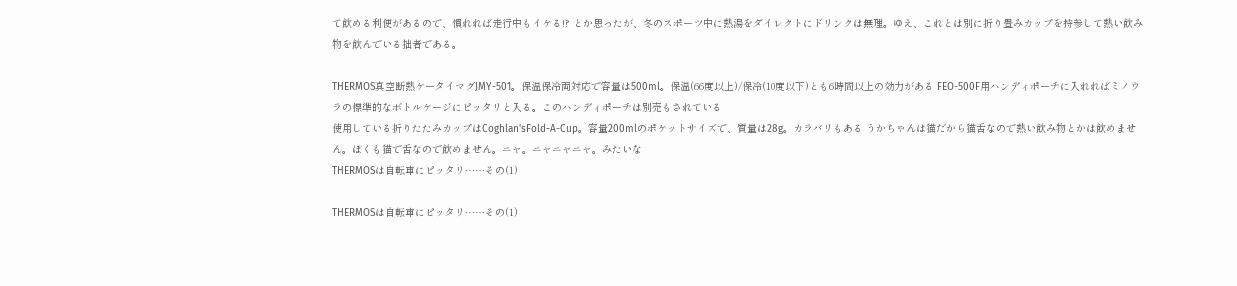て飲める利便があるので、慣れれば走行中もイケる!? とか思ったが、冬のスポーツ中に熱湯をダイレクトにドリンクは無理。ゆえ、これとは別に折り畳みカップを持参して熱い飲み物を飲んでいる拙者である。

THERMOS真空断熱ケータイマグJMY-501。保温保冷両対応で容量は500ml。保温(66度以上)/保冷(10度以下)とも6時間以上の効力がある FEO-500F用ハンディポーチに入れればミノウラの標準的なボトルケージにピッタリと入る。このハンディポーチは別売もされている
使用している折りたたみカップはCoghlan'sFold-A-Cup。容量200mlのポケットサイズで、質量は28g。カラバリもある うかちゃんは猫だから猫舌なので熱い飲み物とかは飲めません。ぼくも猫で舌なので飲めません。ニャ。ニャニャニャ。みたいな
THERMOSは自転車にピッタリ……その(1)

THERMOSは自転車にピッタリ……その(1)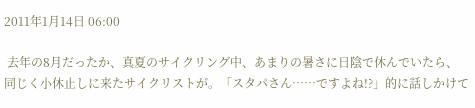2011年1月14日 06:00

 去年の8月だったか、真夏のサイクリング中、あまりの暑さに日陰で休んでいたら、同じく小休止しに来たサイクリストが。「スタパさん……ですよね!?」的に話しかけて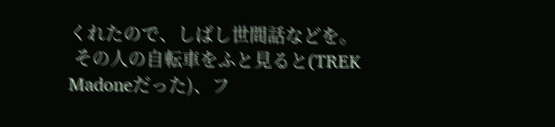くれたので、しばし世間話などを。
 その人の自転車をふと見ると(TREK Madoneだった)、フ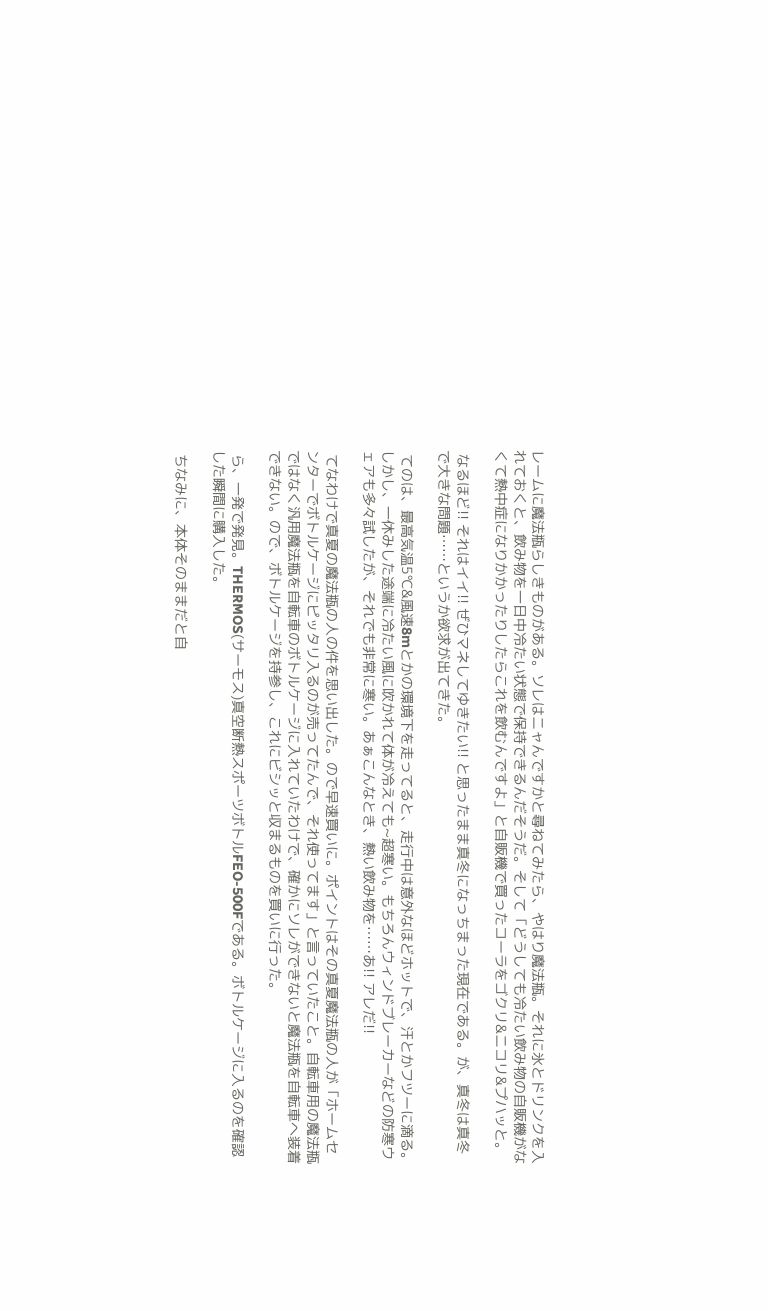レームに魔法瓶らしきものがある。ソレはニャんですかと尋ねてみたら、やはり魔法瓶。それに氷とドリンクを入れておくと、飲み物を一日中冷たい状態で保持できるんだそうだ。そして「どうしても冷たい飲み物の自販機がなくて熱中症になりかかったりしたらこれを飲むんですよ」と自販機で買ったコーラをゴクリ&ニコリ&プハッと。

 なるほど!! それはイイ!! ぜひマネしてゆきたい!! と思ったまま真冬になっちまった現在である。が、真冬は真冬で大きな問題……というか欲求が出てきた。

 てのは、最高気温5℃&風速8mとかの環境下を走ってると、走行中は意外なほどホットで、汗とかフツーに滴る。しかし、一休みした途端に冷たい風に吹かれて体が冷えても~超寒い。もちろんウィンドブレーカーなどの防寒ウェアも多々試したが、それでも非常に寒い。あぁこんなとき、熱い飲み物を……あ!! アレだ!!

 てなわけで真夏の魔法瓶の人の件を思い出した。ので早速買いに。ポイントはその真夏魔法瓶の人が「ホームセンターでボトルケージにピッタリ入るのが売ってたんで、それ使ってます」と言っていたこと。自転車用の魔法瓶ではなく汎用魔法瓶を自転車のボトルケージに入れていたわけで、確かにソレができないと魔法瓶を自転車へ装着できない。ので、ボトルケージを持参し、これにビシッと収まるものを買いに行った。

 ら、一発で発見。THERMOS(サーモス)真空断熱スポーツボトルFEO-500Fである。ボトルケージに入るのを確認した瞬間に購入した。

 ちなみに、本体そのままだと自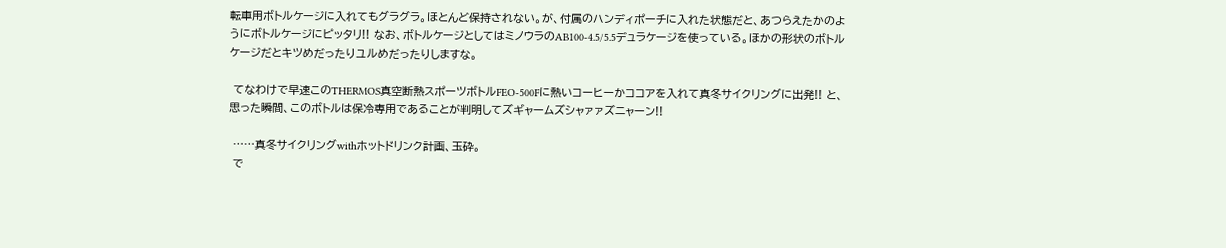転車用ボトルケージに入れてもグラグラ。ほとんど保持されない。が、付属のハンディポーチに入れた状態だと、あつらえたかのようにボトルケージにピッタリ!! なお、ボトルケージとしてはミノウラのAB100-4.5/5.5デュラケージを使っている。ほかの形状のボトルケージだとキツめだったりユルめだったりしますな。

 てなわけで早速このTHERMOS真空断熱スポーツボトルFEO-500Fに熱いコーヒーかココアを入れて真冬サイクリングに出発!! と、思った瞬間、このボトルは保冷専用であることが判明してズギャームズシャァァズニャーン!!

 ……真冬サイクリングwithホットドリンク計画、玉砕。
 で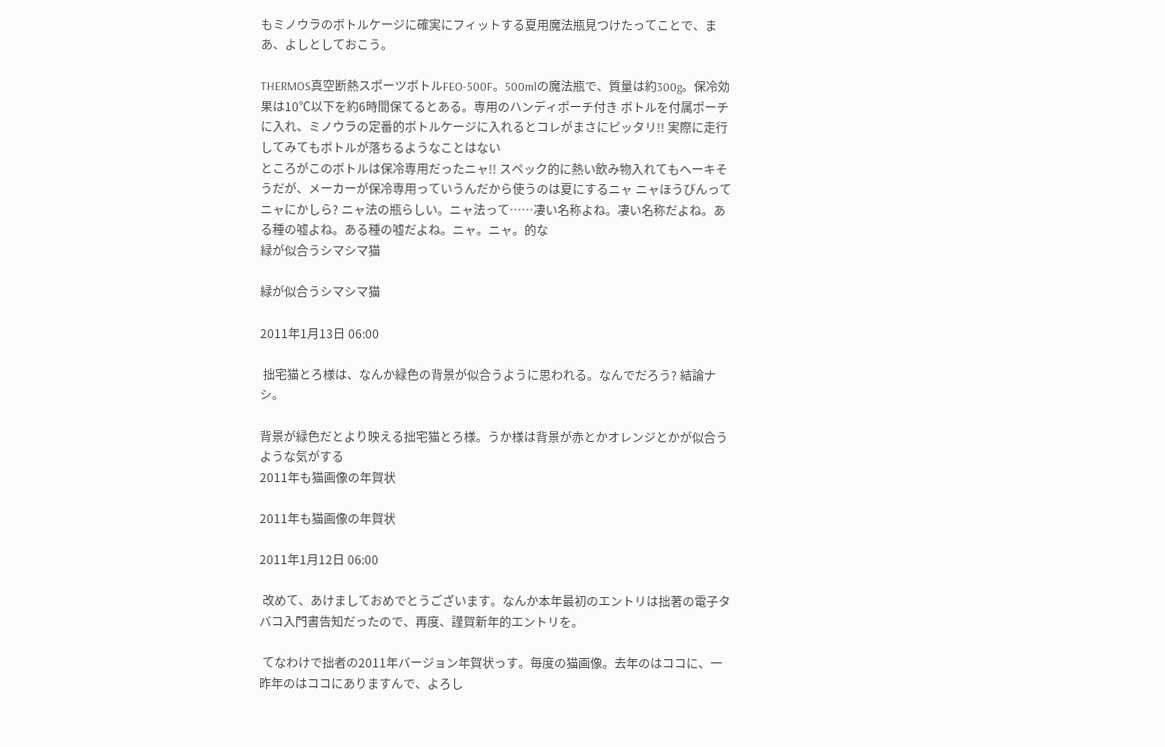もミノウラのボトルケージに確実にフィットする夏用魔法瓶見つけたってことで、まあ、よしとしておこう。

THERMOS真空断熱スポーツボトルFEO-500F。500mlの魔法瓶で、質量は約300g。保冷効果は10℃以下を約6時間保てるとある。専用のハンディポーチ付き ボトルを付属ポーチに入れ、ミノウラの定番的ボトルケージに入れるとコレがまさにピッタリ!! 実際に走行してみてもボトルが落ちるようなことはない
ところがこのボトルは保冷専用だったニャ!! スペック的に熱い飲み物入れてもヘーキそうだが、メーカーが保冷専用っていうんだから使うのは夏にするニャ ニャほうびんってニャにかしら? ニャ法の瓶らしい。ニャ法って……凄い名称よね。凄い名称だよね。ある種の嘘よね。ある種の嘘だよね。ニャ。ニャ。的な
緑が似合うシマシマ猫

緑が似合うシマシマ猫

2011年1月13日 06:00

 拙宅猫とろ様は、なんか緑色の背景が似合うように思われる。なんでだろう? 結論ナシ。

背景が緑色だとより映える拙宅猫とろ様。うか様は背景が赤とかオレンジとかが似合うような気がする
2011年も猫画像の年賀状

2011年も猫画像の年賀状

2011年1月12日 06:00

 改めて、あけましておめでとうございます。なんか本年最初のエントリは拙著の電子タバコ入門書告知だったので、再度、謹賀新年的エントリを。

 てなわけで拙者の2011年バージョン年賀状っす。毎度の猫画像。去年のはココに、一昨年のはココにありますんで、よろし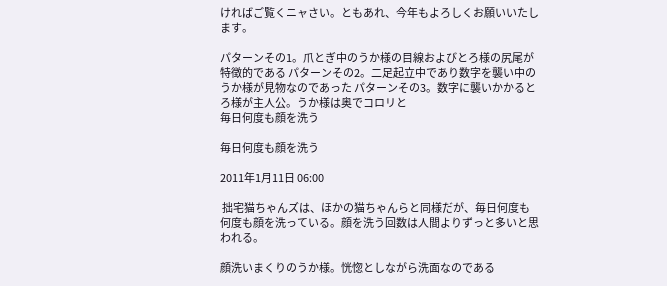ければご覧くニャさい。ともあれ、今年もよろしくお願いいたします。

パターンその1。爪とぎ中のうか様の目線およびとろ様の尻尾が特徴的である パターンその2。二足起立中であり数字を襲い中のうか様が見物なのであった パターンその3。数字に襲いかかるとろ様が主人公。うか様は奥でコロリと
毎日何度も顔を洗う

毎日何度も顔を洗う

2011年1月11日 06:00

 拙宅猫ちゃんズは、ほかの猫ちゃんらと同様だが、毎日何度も何度も顔を洗っている。顔を洗う回数は人間よりずっと多いと思われる。

顔洗いまくりのうか様。恍惚としながら洗面なのである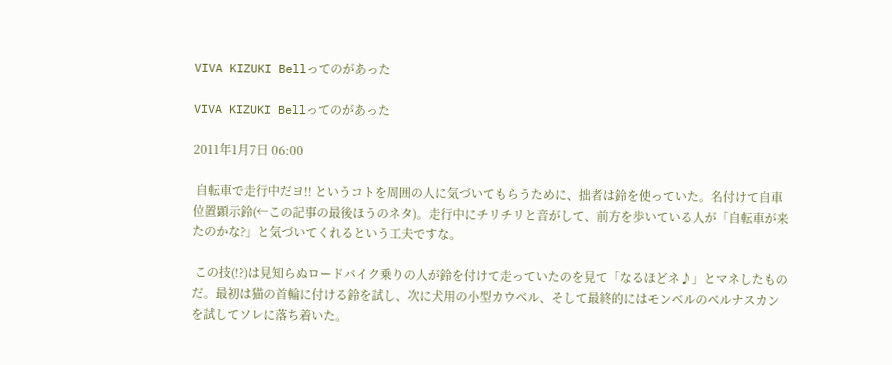VIVA KIZUKI Bellってのがあった

VIVA KIZUKI Bellってのがあった

2011年1月7日 06:00

 自転車で走行中だヨ!! というコトを周囲の人に気づいてもらうために、拙者は鈴を使っていた。名付けて自車位置顕示鈴(←この記事の最後ほうのネタ)。走行中にチリチリと音がして、前方を歩いている人が「自転車が来たのかな?」と気づいてくれるという工夫ですな。

 この技(!?)は見知らぬロードバイク乗りの人が鈴を付けて走っていたのを見て「なるほどネ♪」とマネしたものだ。最初は猫の首輪に付ける鈴を試し、次に犬用の小型カウベル、そして最終的にはモンベルのベルナスカンを試してソレに落ち着いた。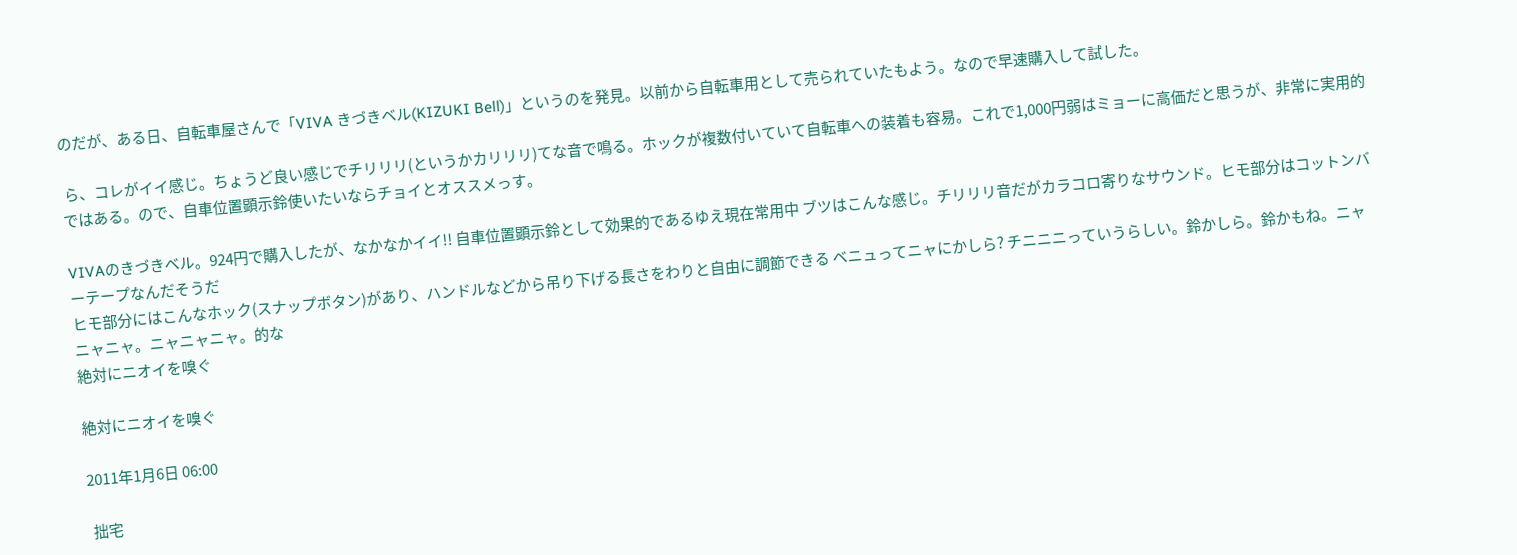のだが、ある日、自転車屋さんで「VIVA きづきベル(KIZUKI Bell)」というのを発見。以前から自転車用として売られていたもよう。なので早速購入して試した。

 ら、コレがイイ感じ。ちょうど良い感じでチリリリ(というかカリリリ)てな音で鳴る。ホックが複数付いていて自転車への装着も容易。これで1,000円弱はミョーに高価だと思うが、非常に実用的ではある。ので、自車位置顕示鈴使いたいならチョイとオススメっす。

VIVAのきづきベル。924円で購入したが、なかなかイイ!! 自車位置顕示鈴として効果的であるゆえ現在常用中 ブツはこんな感じ。チリリリ音だがカラコロ寄りなサウンド。ヒモ部分はコットンバーテープなんだそうだ
ヒモ部分にはこんなホック(スナップボタン)があり、ハンドルなどから吊り下げる長さをわりと自由に調節できる ベニュってニャにかしら? チニニニっていうらしい。鈴かしら。鈴かもね。ニャニャニャ。ニャニャニャ。的な
絶対にニオイを嗅ぐ

絶対にニオイを嗅ぐ

2011年1月6日 06:00

 拙宅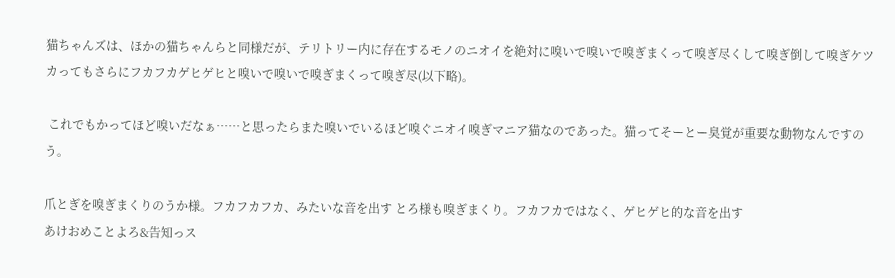猫ちゃんズは、ほかの猫ちゃんらと同様だが、テリトリー内に存在するモノのニオイを絶対に嗅いで嗅いで嗅ぎまくって嗅ぎ尽くして嗅ぎ倒して嗅ぎケツカってもさらにフカフカゲヒゲヒと嗅いで嗅いで嗅ぎまくって嗅ぎ尽(以下略)。

 これでもかってほど嗅いだなぁ……と思ったらまた嗅いでいるほど嗅ぐニオイ嗅ぎマニア猫なのであった。猫ってそーとー臭覚が重要な動物なんですのう。

爪とぎを嗅ぎまくりのうか様。フカフカフカ、みたいな音を出す とろ様も嗅ぎまくり。フカフカではなく、ゲヒゲヒ的な音を出す
あけおめことよろ&告知っス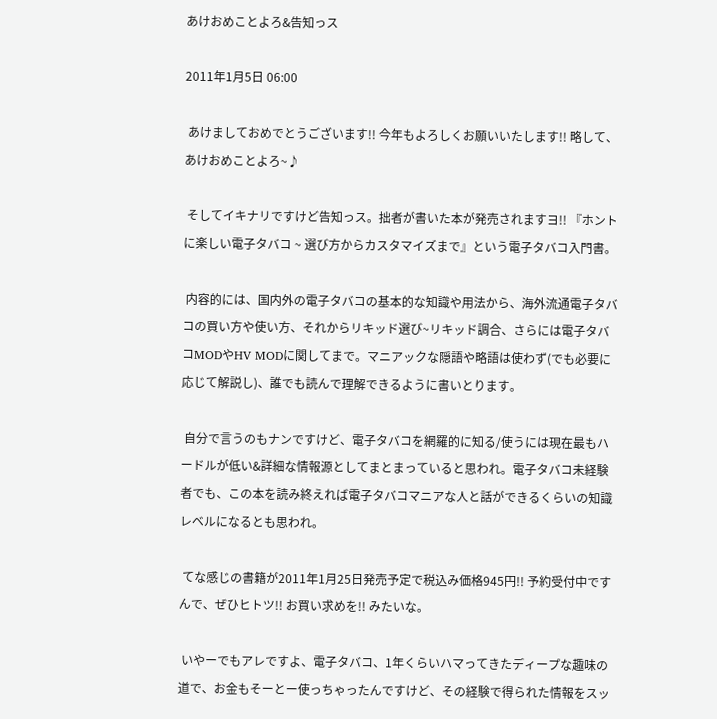あけおめことよろ&告知っス

2011年1月5日 06:00

 あけましておめでとうございます!! 今年もよろしくお願いいたします!! 略して、あけおめことよろ~♪

 そしてイキナリですけど告知っス。拙者が書いた本が発売されますヨ!! 『ホントに楽しい電子タバコ ~ 選び方からカスタマイズまで』という電子タバコ入門書。

 内容的には、国内外の電子タバコの基本的な知識や用法から、海外流通電子タバコの買い方や使い方、それからリキッド選び~リキッド調合、さらには電子タバコMODやHV MODに関してまで。マニアックな隠語や略語は使わず(でも必要に応じて解説し)、誰でも読んで理解できるように書いとります。

 自分で言うのもナンですけど、電子タバコを網羅的に知る/使うには現在最もハードルが低い&詳細な情報源としてまとまっていると思われ。電子タバコ未経験者でも、この本を読み終えれば電子タバコマニアな人と話ができるくらいの知識レベルになるとも思われ。

 てな感じの書籍が2011年1月25日発売予定で税込み価格945円!! 予約受付中ですんで、ぜひヒトツ!! お買い求めを!! みたいな。

 いやーでもアレですよ、電子タバコ、1年くらいハマってきたディープな趣味の道で、お金もそーとー使っちゃったんですけど、その経験で得られた情報をスッ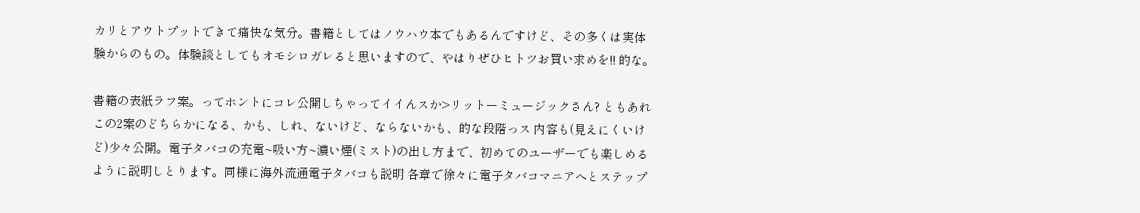カリとアウトプットできて痛快な気分。書籍としてはノウハウ本でもあるんですけど、その多くは実体験からのもの。体験談としてもオモシロガレると思いますので、やはりぜひヒトツお買い求めを!! 的な。

書籍の表紙ラフ案。ってホントにコレ公開しちゃってイイんスか>リットーミュージックさん? ともあれこの2案のどちらかになる、かも、しれ、ないけど、ならないかも、的な段階っス 内容も(見えにくいけど)少々公開。電子タバコの充電~吸い方~濃い煙(ミスト)の出し方まで、初めてのユーザーでも楽しめるように説明しとります。同様に海外流通電子タバコも説明 各章で徐々に電子タバコマニアへとステップ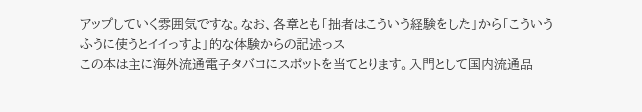アップしていく雰囲気ですな。なお、各章とも「拙者はこういう経験をした」から「こういうふうに使うとイイっすよ」的な体験からの記述っス
この本は主に海外流通電子タバコにスポットを当てとります。入門として国内流通品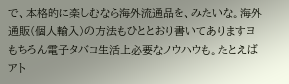で、本格的に楽しむなら海外流通品を、みたいな。海外通販(個人輸入)の方法もひととおり書いてありますヨ もちろん電子タバコ生活上必要なノウハウも。たとえばアト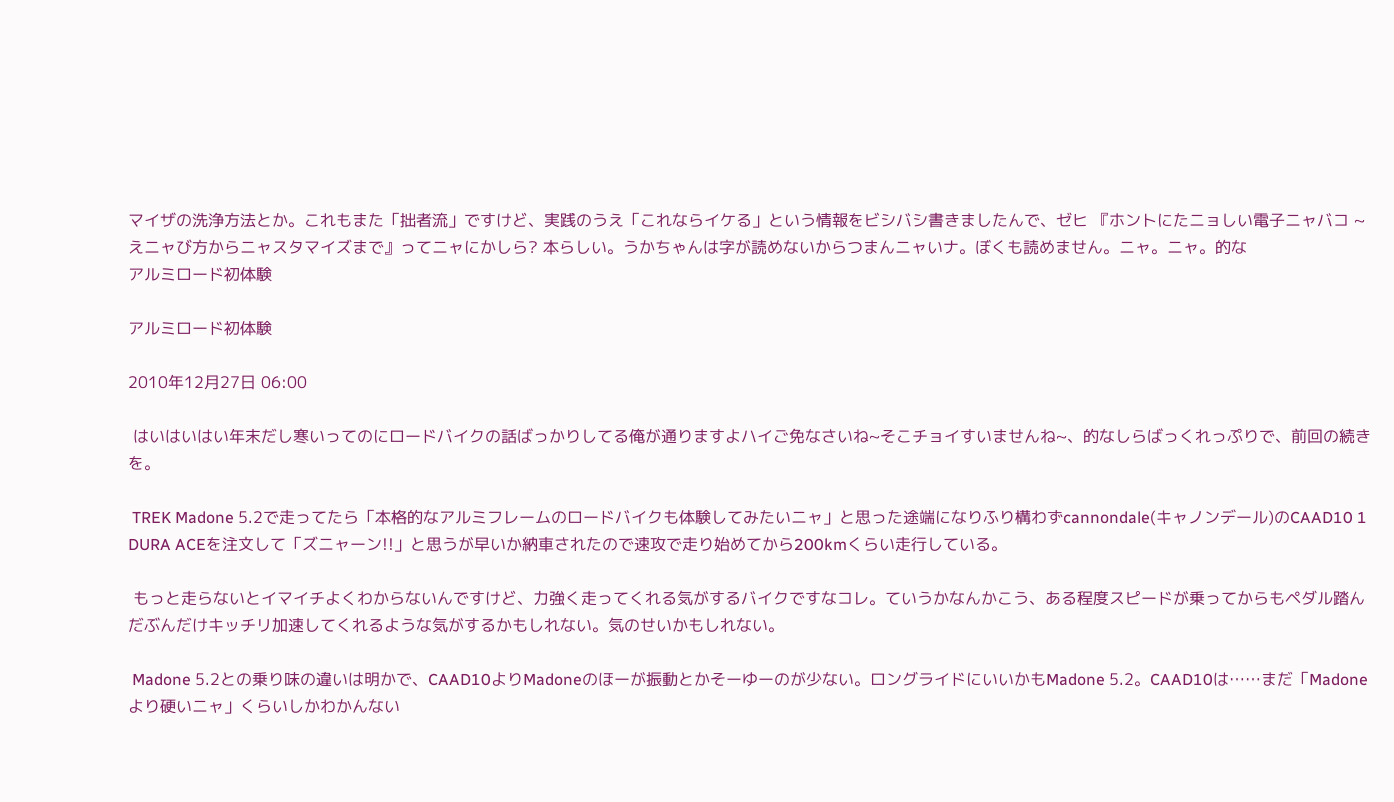マイザの洗浄方法とか。これもまた「拙者流」ですけど、実践のうえ「これならイケる」という情報をビシバシ書きましたんで、ゼヒ 『ホントにたニョしい電子ニャバコ ~ えニャび方からニャスタマイズまで』ってニャにかしら? 本らしい。うかちゃんは字が読めないからつまんニャいナ。ぼくも読めません。ニャ。ニャ。的な
アルミロード初体験

アルミロード初体験

2010年12月27日 06:00

 はいはいはい年末だし寒いってのにロードバイクの話ばっかりしてる俺が通りますよハイご免なさいね~そこチョイすいませんね~、的なしらばっくれっぷりで、前回の続きを。

 TREK Madone 5.2で走ってたら「本格的なアルミフレームのロードバイクも体験してみたいニャ」と思った途端になりふり構わずcannondale(キャノンデール)のCAAD10 1 DURA ACEを注文して「ズニャーン!!」と思うが早いか納車されたので速攻で走り始めてから200kmくらい走行している。

 もっと走らないとイマイチよくわからないんですけど、力強く走ってくれる気がするバイクですなコレ。ていうかなんかこう、ある程度スピードが乗ってからもペダル踏んだぶんだけキッチリ加速してくれるような気がするかもしれない。気のせいかもしれない。

 Madone 5.2との乗り味の違いは明かで、CAAD10よりMadoneのほーが振動とかそーゆーのが少ない。ロングライドにいいかもMadone 5.2。CAAD10は……まだ「Madoneより硬いニャ」くらいしかわかんない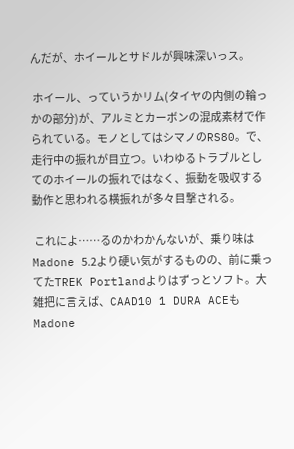んだが、ホイールとサドルが興味深いっス。

 ホイール、っていうかリム(タイヤの内側の輪っかの部分)が、アルミとカーボンの混成素材で作られている。モノとしてはシマノのRS80。で、走行中の振れが目立つ。いわゆるトラブルとしてのホイールの振れではなく、振動を吸収する動作と思われる横振れが多々目撃される。

 これによ……るのかわかんないが、乗り味はMadone 5.2より硬い気がするものの、前に乗ってたTREK Portlandよりはずっとソフト。大雑把に言えば、CAAD10 1 DURA ACEもMadone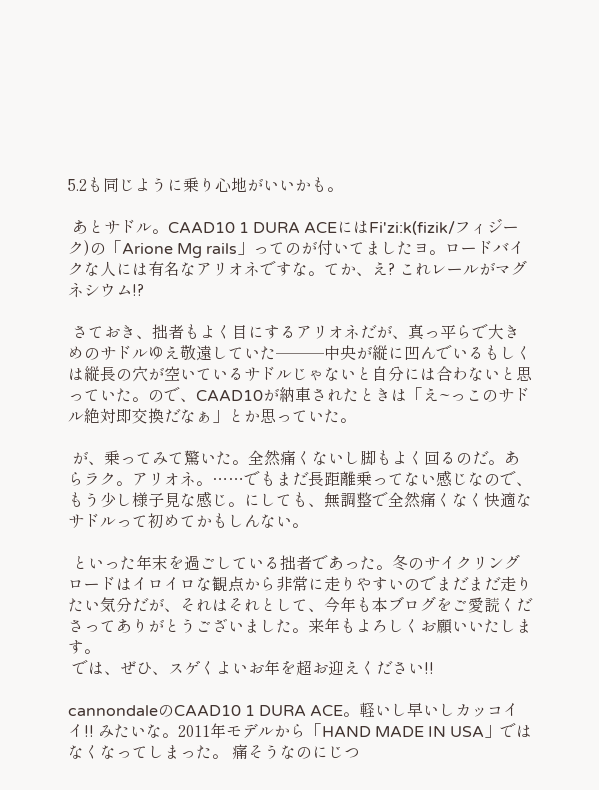5.2も同じように乗り心地がいいかも。

 あとサドル。CAAD10 1 DURA ACEにはFi'zi:k(fizik/フィジーク)の「Arione Mg rails」ってのが付いてましたヨ。ロードバイクな人には有名なアリオネですな。てか、え? これレールがマグネシウム!?

 さておき、拙者もよく目にするアリオネだが、真っ平らで大きめのサドルゆえ敬遠していた───中央が縦に凹んでいるもしくは縦長の穴が空いているサドルじゃないと自分には合わないと思っていた。ので、CAAD10が納車されたときは「え~っこのサドル絶対即交換だなぁ」とか思っていた。

 が、乗ってみて驚いた。全然痛くないし脚もよく回るのだ。あらラク。アリオネ。……でもまだ長距離乗ってない感じなので、もう少し様子見な感じ。にしても、無調整で全然痛くなく快適なサドルって初めてかもしんない。

 といった年末を過ごしている拙者であった。冬のサイクリングロードはイロイロな観点から非常に走りやすいのでまだまだ走りたい気分だが、それはそれとして、今年も本ブログをご愛読くださってありがとうございました。来年もよろしくお願いいたします。
 では、ぜひ、スゲくよいお年を超お迎えください!!

cannondaleのCAAD10 1 DURA ACE。軽いし早いしカッコイイ!! みたいな。2011年モデルから「HAND MADE IN USA」ではなくなってしまった。 痛そうなのにじつ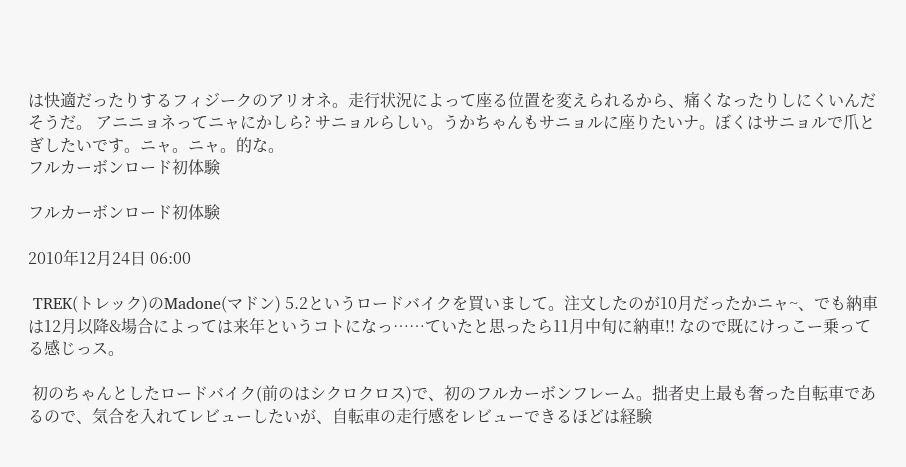は快適だったりするフィジークのアリオネ。走行状況によって座る位置を変えられるから、痛くなったりしにくいんだそうだ。 アニニョネってニャにかしら? サニョルらしい。うかちゃんもサニョルに座りたいナ。ぼくはサニョルで爪とぎしたいです。ニャ。ニャ。的な。
フルカーボンロード初体験

フルカーボンロード初体験

2010年12月24日 06:00

 TREK(トレック)のMadone(マドン) 5.2というロードバイクを買いまして。注文したのが10月だったかニャ~、でも納車は12月以降&場合によっては来年というコトになっ……ていたと思ったら11月中旬に納車!! なので既にけっこー乗ってる感じっス。

 初のちゃんとしたロードバイク(前のはシクロクロス)で、初のフルカーボンフレーム。拙者史上最も奢った自転車であるので、気合を入れてレビューしたいが、自転車の走行感をレビューできるほどは経験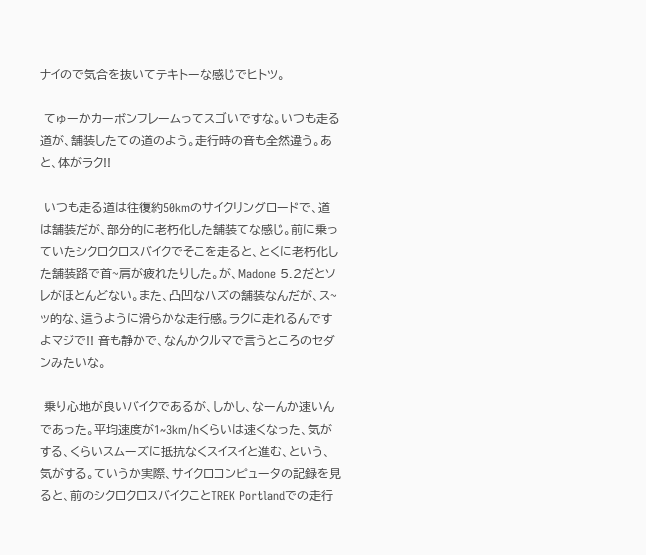ナイので気合を抜いてテキトーな感じでヒトツ。

 てゅーかカーボンフレームってスゴいですな。いつも走る道が、舗装したての道のよう。走行時の音も全然違う。あと、体がラク!!

 いつも走る道は往復約50kmのサイクリングロードで、道は舗装だが、部分的に老朽化した舗装てな感じ。前に乗っていたシクロクロスバイクでそこを走ると、とくに老朽化した舗装路で首~肩が疲れたりした。が、Madone 5.2だとソレがほとんどない。また、凸凹なハズの舗装なんだが、ス~ッ的な、這うように滑らかな走行感。ラクに走れるんですよマジで!! 音も静かで、なんかクルマで言うところのセダンみたいな。

 乗り心地が良いバイクであるが、しかし、なーんか速いんであった。平均速度が1~3km/hくらいは速くなった、気がする、くらいスムーズに抵抗なくスイスイと進む、という、気がする。ていうか実際、サイクロコンピュータの記録を見ると、前のシクロクロスバイクことTREK Portlandでの走行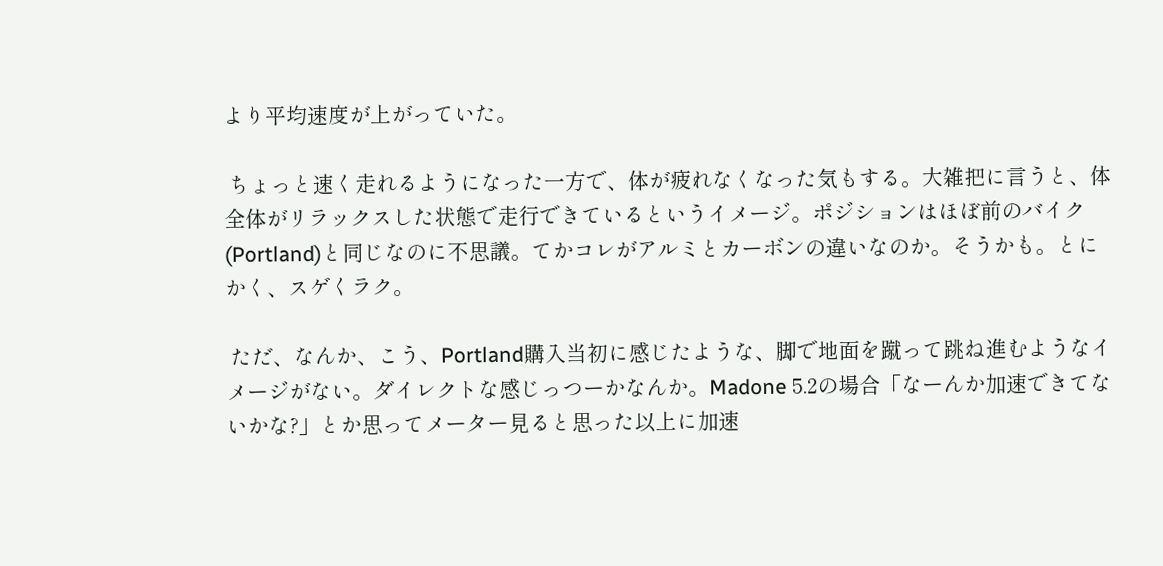より平均速度が上がっていた。

 ちょっと速く走れるようになった一方で、体が疲れなくなった気もする。大雑把に言うと、体全体がリラックスした状態で走行できているというイメージ。ポジションはほぼ前のバイク(Portland)と同じなのに不思議。てかコレがアルミとカーボンの違いなのか。そうかも。とにかく、スゲくラク。

 ただ、なんか、こう、Portland購入当初に感じたような、脚で地面を蹴って跳ね進むようなイメージがない。ダイレクトな感じっつーかなんか。Madone 5.2の場合「なーんか加速できてないかな?」とか思ってメーター見ると思った以上に加速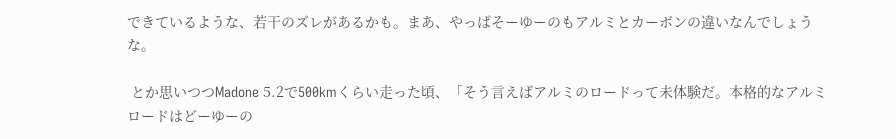できているような、若干のズレがあるかも。まあ、やっぱそーゆーのもアルミとカーボンの違いなんでしょうな。

 とか思いつつMadone 5.2で500kmくらい走った頃、「そう言えばアルミのロードって未体験だ。本格的なアルミロードはどーゆーの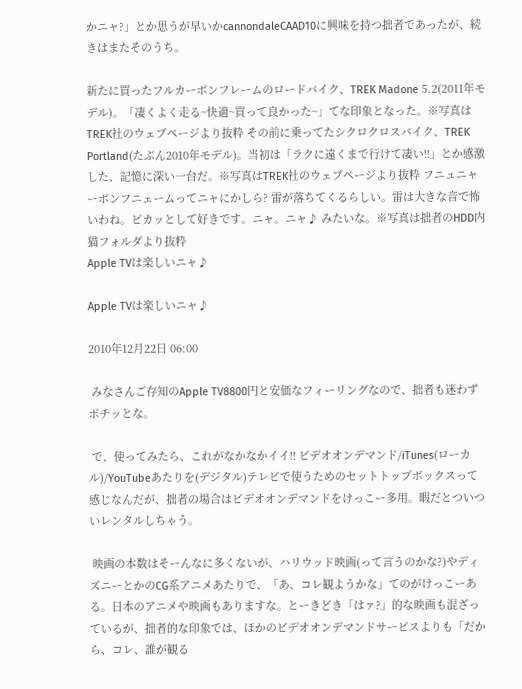かニャ?」とか思うが早いかcannondaleCAAD10に興味を持つ拙者であったが、続きはまたそのうち。

新たに買ったフルカーボンフレームのロードバイク、TREK Madone 5.2(2011年モデル)。「凄くよく走る~快適~買って良かった~」てな印象となった。※写真はTREK社のウェブページより抜粋 その前に乗ってたシクロクロスバイク、TREK Portland(たぶん2010年モデル)。当初は「ラクに遠くまで行けて凄い!!」とか感激した、記憶に深い一台だ。※写真はTREK社のウェブページより抜粋 フニュニャーボンフニェームってニャにかしら? 雷が落ちてくるらしい。雷は大きな音で怖いわね。ピカッとして好きです。ニャ。ニャ♪ みたいな。※写真は拙者のHDD内猫フォルダより抜粋
Apple TVは楽しいニャ♪

Apple TVは楽しいニャ♪

2010年12月22日 06:00

 みなさんご存知のApple TV8800円と安価なフィーリングなので、拙者も迷わずポチッとな。

 で、使ってみたら、これがなかなかイイ!! ビデオオンデマンド/iTunes(ローカル)/YouTubeあたりを(デジタル)テレビで使うためのセットトップボックスって感じなんだが、拙者の場合はビデオオンデマンドをけっこー多用。暇だとついついレンタルしちゃう。

 映画の本数はそーんなに多くないが、ハリウッド映画(って言うのかな?)やディズニーとかのCG系アニメあたりで、「あ、コレ観ようかな」てのがけっこーある。日本のアニメや映画もありますな。とーきどき「はァ?」的な映画も混ざっているが、拙者的な印象では、ほかのビデオオンデマンドサービスよりも「だから、コレ、誰が観る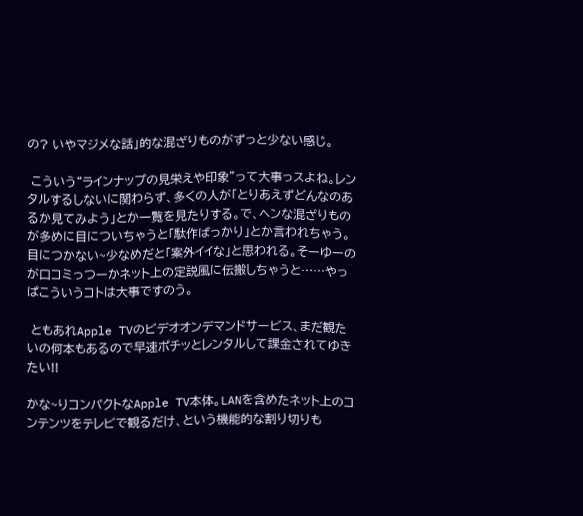の? いやマジメな話」的な混ざりものがずっと少ない感じ。

 こういう“ラインナップの見栄えや印象”って大事っスよね。レンタルするしないに関わらず、多くの人が「とりあえずどんなのあるか見てみよう」とか一覧を見たりする。で、ヘンな混ざりものが多めに目についちゃうと「駄作ばっかり」とか言われちゃう。目につかない~少なめだと「案外イイな」と思われる。そーゆーのが口コミっつーかネット上の定説風に伝搬しちゃうと……やっぱこういうコトは大事ですのう。

 ともあれApple TVのビデオオンデマンドサービス、まだ観たいの何本もあるので早速ポチッとレンタルして課金されてゆきたい!!

かな~りコンパクトなApple TV本体。LANを含めたネット上のコンテンツをテレビで観るだけ、という機能的な割り切りも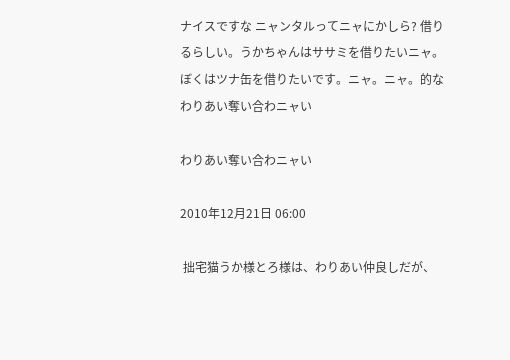ナイスですな ニャンタルってニャにかしら? 借りるらしい。うかちゃんはササミを借りたいニャ。ぼくはツナ缶を借りたいです。ニャ。ニャ。的な
わりあい奪い合わニャい

わりあい奪い合わニャい

2010年12月21日 06:00

 拙宅猫うか様とろ様は、わりあい仲良しだが、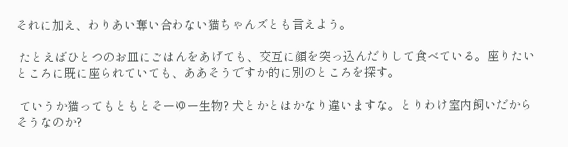それに加え、わりあい奪い合わない猫ちゃんズとも言えよう。

 たとえばひとつのお皿にごはんをあげても、交互に顔を突っ込んだりして食べている。座りたいところに既に座られていても、ああそうですか的に別のところを探す。

 ていうか猫ってもともとそーゆー生物? 犬とかとはかなり違いますな。とりわけ室内飼いだからそうなのか?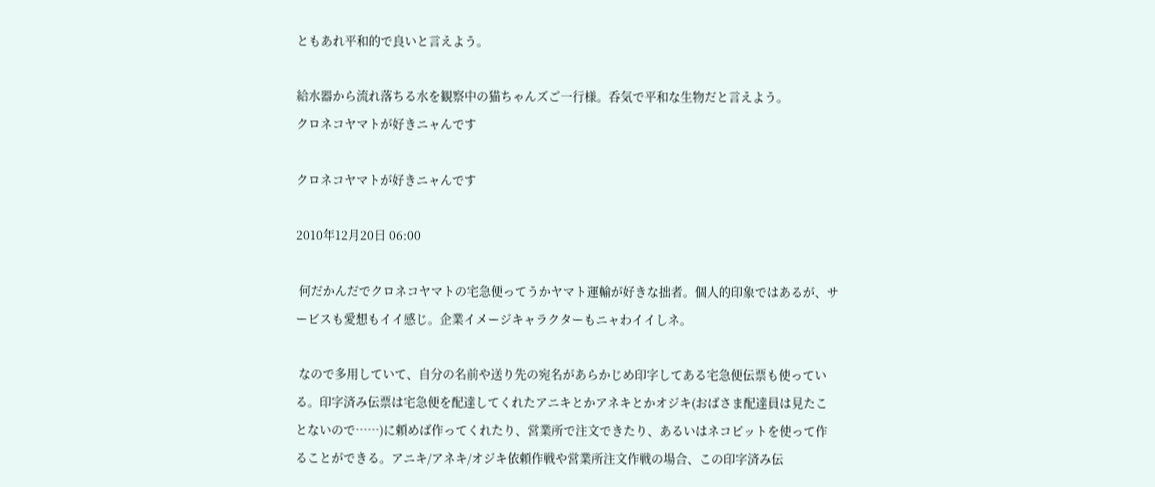ともあれ平和的で良いと言えよう。

給水器から流れ落ちる水を観察中の猫ちゃんズご一行様。呑気で平和な生物だと言えよう。
クロネコヤマトが好きニャんです

クロネコヤマトが好きニャんです

2010年12月20日 06:00

 何だかんだでクロネコヤマトの宅急便ってうかヤマト運輸が好きな拙者。個人的印象ではあるが、サービスも愛想もイイ感じ。企業イメージキャラクターもニャわイイしネ。

 なので多用していて、自分の名前や送り先の宛名があらかじめ印字してある宅急便伝票も使っている。印字済み伝票は宅急便を配達してくれたアニキとかアネキとかオジキ(おばさま配達員は見たことないので……)に頼めば作ってくれたり、営業所で注文できたり、あるいはネコピットを使って作ることができる。アニキ/アネキ/オジキ依頼作戦や営業所注文作戦の場合、この印字済み伝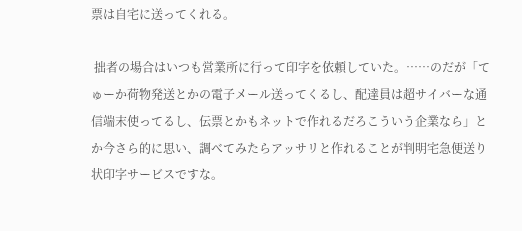票は自宅に送ってくれる。

 拙者の場合はいつも営業所に行って印字を依頼していた。……のだが「てゅーか荷物発送とかの電子メール送ってくるし、配達員は超サイバーな通信端末使ってるし、伝票とかもネットで作れるだろこういう企業なら」とか今さら的に思い、調べてみたらアッサリと作れることが判明宅急便送り状印字サービスですな。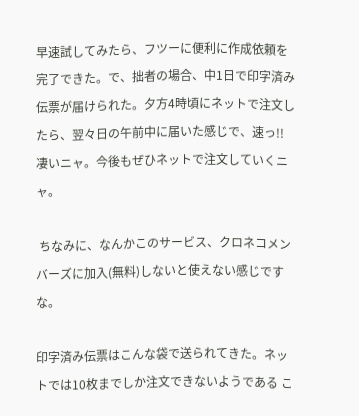早速試してみたら、フツーに便利に作成依頼を完了できた。で、拙者の場合、中1日で印字済み伝票が届けられた。夕方4時頃にネットで注文したら、翌々日の午前中に届いた感じで、速っ!! 凄いニャ。今後もぜひネットで注文していくニャ。

 ちなみに、なんかこのサービス、クロネコメンバーズに加入(無料)しないと使えない感じですな。

印字済み伝票はこんな袋で送られてきた。ネットでは10枚までしか注文できないようである こ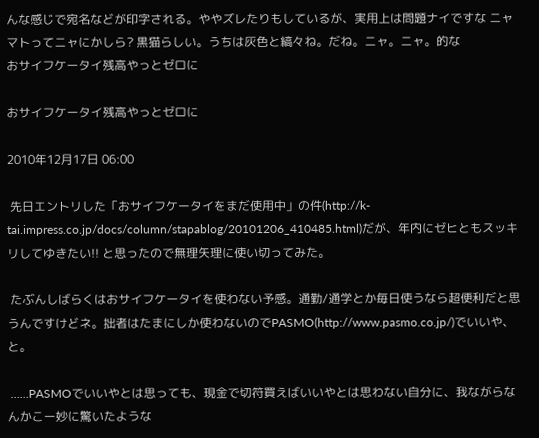んな感じで宛名などが印字される。ややズレたりもしているが、実用上は問題ナイですな ニャマトってニャにかしら? 黒猫らしい。うちは灰色と縞々ね。だね。ニャ。ニャ。的な
おサイフケータイ残高やっとゼロに

おサイフケータイ残高やっとゼロに

2010年12月17日 06:00

 先日エントリした「おサイフケータイをまだ使用中」の件(http://k-tai.impress.co.jp/docs/column/stapablog/20101206_410485.html)だが、年内にゼヒともスッキリしてゆきたい!! と思ったので無理矢理に使い切ってみた。

 たぶんしばらくはおサイフケータイを使わない予感。通勤/通学とか毎日使うなら超便利だと思うんですけどネ。拙者はたまにしか使わないのでPASMO(http://www.pasmo.co.jp/)でいいや、と。

 ……PASMOでいいやとは思っても、現金で切符買えばいいやとは思わない自分に、我ながらなんかこー妙に驚いたような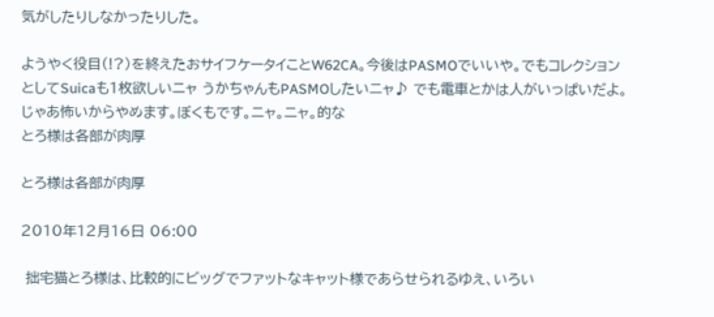気がしたりしなかったりした。

ようやく役目(!?)を終えたおサイフケータイことW62CA。今後はPASMOでいいや。でもコレクションとしてSuicaも1枚欲しいニャ うかちゃんもPASMOしたいニャ♪ でも電車とかは人がいっぱいだよ。じゃあ怖いからやめます。ぼくもです。ニャ。ニャ。的な
とろ様は各部が肉厚

とろ様は各部が肉厚

2010年12月16日 06:00

 拙宅猫とろ様は、比較的にビッグでファットなキャット様であらせられるゆえ、いろい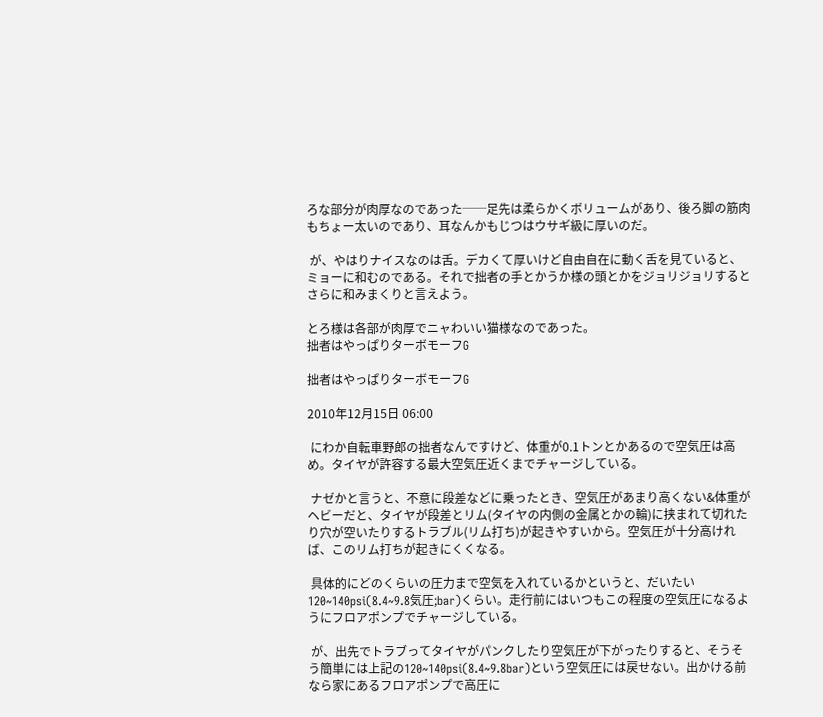ろな部分が肉厚なのであった──足先は柔らかくボリュームがあり、後ろ脚の筋肉もちょー太いのであり、耳なんかもじつはウサギ級に厚いのだ。

 が、やはりナイスなのは舌。デカくて厚いけど自由自在に動く舌を見ていると、ミョーに和むのである。それで拙者の手とかうか様の頭とかをジョリジョリするとさらに和みまくりと言えよう。

とろ様は各部が肉厚でニャわいい猫様なのであった。
拙者はやっぱりターボモーフG

拙者はやっぱりターボモーフG

2010年12月15日 06:00

 にわか自転車野郎の拙者なんですけど、体重が0.1トンとかあるので空気圧は高め。タイヤが許容する最大空気圧近くまでチャージしている。

 ナゼかと言うと、不意に段差などに乗ったとき、空気圧があまり高くない&体重がヘビーだと、タイヤが段差とリム(タイヤの内側の金属とかの輪)に挟まれて切れたり穴が空いたりするトラブル(リム打ち)が起きやすいから。空気圧が十分高ければ、このリム打ちが起きにくくなる。

 具体的にどのくらいの圧力まで空気を入れているかというと、だいたい120~140psi(8.4~9.8気圧;bar)くらい。走行前にはいつもこの程度の空気圧になるようにフロアポンプでチャージしている。

 が、出先でトラブってタイヤがパンクしたり空気圧が下がったりすると、そうそう簡単には上記の120~140psi(8.4~9.8bar)という空気圧には戻せない。出かける前なら家にあるフロアポンプで高圧に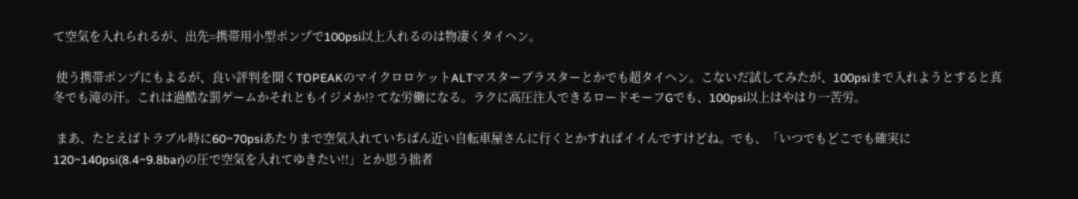て空気を入れられるが、出先=携帯用小型ポンプで100psi以上入れるのは物凄くタイヘン。

 使う携帯ポンプにもよるが、良い評判を聞くTOPEAKのマイクロロケットALTマスターブラスターとかでも超タイヘン。こないだ試してみたが、100psiまで入れようとすると真冬でも滝の汗。これは過酷な罰ゲームかそれともイジメか!? てな労働になる。ラクに高圧注入できるロードモーフGでも、100psi以上はやはり一苦労。

 まあ、たとえばトラブル時に60~70psiあたりまで空気入れていちばん近い自転車屋さんに行くとかすればイイんですけどね。でも、「いつでもどこでも確実に120~140psi(8.4~9.8bar)の圧で空気を入れてゆきたい!!」とか思う拙者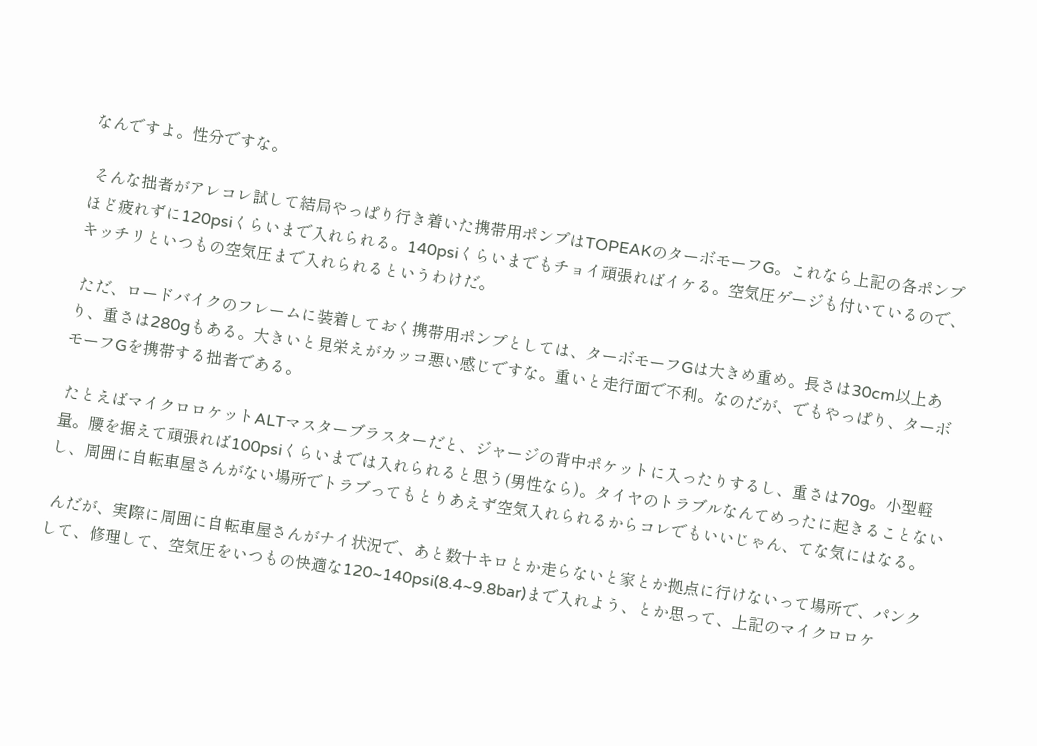なんですよ。性分ですな。

 そんな拙者がアレコレ試して結局やっぱり行き着いた携帯用ポンプはTOPEAKのターボモーフG。これなら上記の各ポンプほど疲れずに120psiくらいまで入れられる。140psiくらいまでもチョイ頑張ればイケる。空気圧ゲージも付いているので、キッチリといつもの空気圧まで入れられるというわけだ。

 ただ、ロードバイクのフレームに装着しておく携帯用ポンプとしては、ターボモーフGは大きめ重め。長さは30cm以上あり、重さは280gもある。大きいと見栄えがカッコ悪い感じですな。重いと走行面で不利。なのだが、でもやっぱり、ターボモーフGを携帯する拙者である。

 たとえばマイクロロケットALTマスターブラスターだと、ジャージの背中ポケットに入ったりするし、重さは70g。小型軽量。腰を据えて頑張れば100psiくらいまでは入れられると思う(男性なら)。タイヤのトラブルなんてめったに起きることないし、周囲に自転車屋さんがない場所でトラブってもとりあえず空気入れられるからコレでもいいじゃん、てな気にはなる。

 んだが、実際に周囲に自転車屋さんがナイ状況で、あと数十キロとか走らないと家とか拠点に行けないって場所で、パンクして、修理して、空気圧をいつもの快適な120~140psi(8.4~9.8bar)まで入れよう、とか思って、上記のマイクロロケ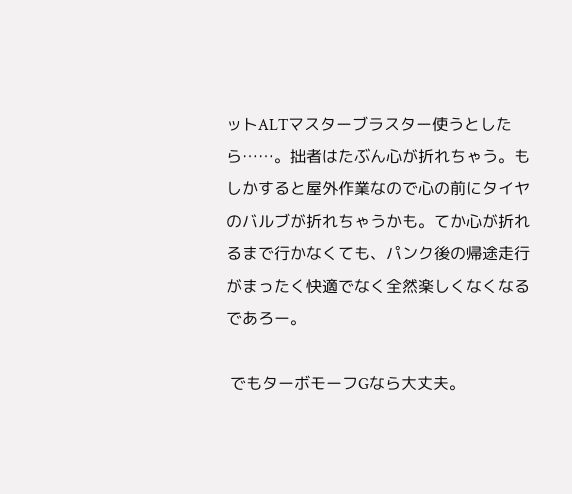ットALTマスターブラスター使うとしたら……。拙者はたぶん心が折れちゃう。もしかすると屋外作業なので心の前にタイヤのバルブが折れちゃうかも。てか心が折れるまで行かなくても、パンク後の帰途走行がまったく快適でなく全然楽しくなくなるであろー。

 でもターボモーフGなら大丈夫。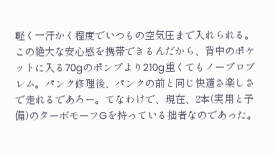軽く一汗かく程度でいつもの空気圧まで入れられる。この絶大な安心感を携帯できるんだから、背中のポケットに入る70gのポンプより210g重くてもノープロブレム。パンク修理後、パンクの前と同じ快適さ楽しさで走れるであろー。てなわけで、現在、2本(実用と予備)のターボモーフGを持っている拙者なのであった。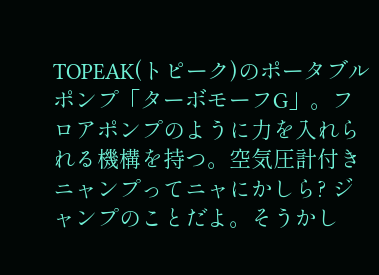TOPEAK(トピーク)のポータブルポンプ「ターボモーフG」。フロアポンプのように力を入れられる機構を持つ。空気圧計付き ニャンプってニャにかしら? ジャンプのことだよ。そうかし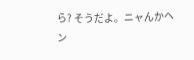ら? そうだよ。ニャんかヘン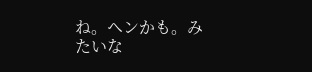ね。ヘンかも。みたいな